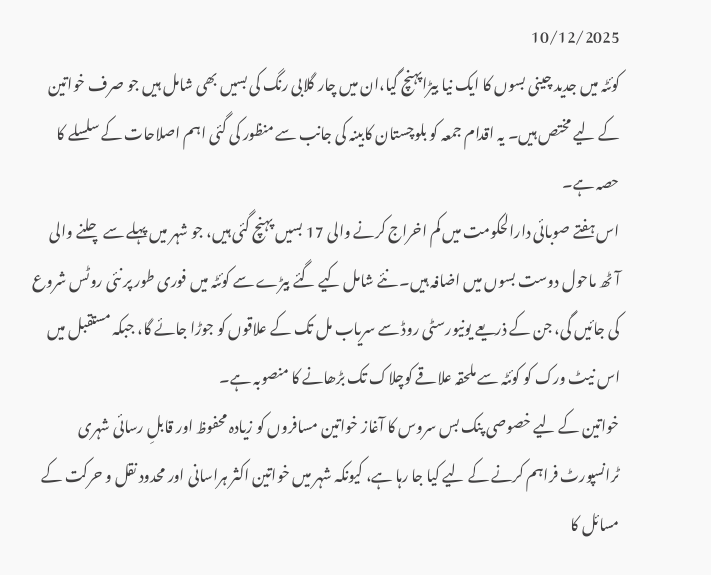10/12/2025
کوئٹہ میں جدید چینی بسوں کا ایک نیا بیڑاپہنچ گیا،ان میں چار گلابی رنگ کی بسیں بھی شامل ہیں جو صرف خواتین کے لیے مختص ہیں۔ یہ اقدام جمعہ کو بلوچستان کابینہ کی جانب سے منظور کی گئی اہم اصلاحات کے سلسلے کا حصہ ہے۔
اس ہفتے صوبائی دارالحکومت میں کم اخراج کرنے والی 17 بسیں پہنچ گئی ہیں، جو شہر میں پہلے سے چلنے والی آٹھ ماحول دوست بسوں میں اضافہ ہیں۔ نئے شامل کیے گئے بیڑے سے کوئٹہ میں فوری طور پر نئی روٹس شروع کی جائیں گی، جن کے ذریعے یونیورسٹی روڈ سے سریاب مل تک کے علاقوں کو جوڑا جائے گا، جبکہ مستقبل میں اس نیٹ ورک کو کوئٹہ سے ملحقہ علاقے کوچلاک تک بڑھانے کا منصوبہ ہے۔
خواتین کے لیے خصوصی پنک بس سروس کا آغاز خواتین مسافروں کو زیادہ محفوظ اور قابلِ رسائی شہری ٹرانسپورٹ فراہم کرنے کے لیے کیا جا رہا ہے، کیونکہ شہر میں خواتین اکثر ہراسانی اور محدود نقل و حرکت کے مسائل کا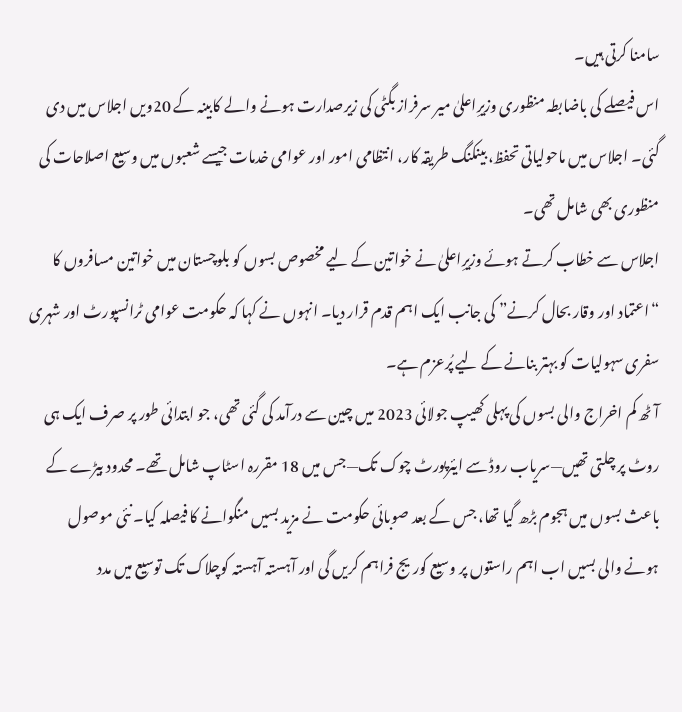سامنا کرتی ہیں۔
اس فیصلے کی باضابطہ منظوری وزیرِاعلیٰ میر سرفراز بگٹی کی زیرصدارت ہونے والے کابینہ کے 20ویں اجلاس میں دی گئی۔ اجلاس میں ماحولیاتی تحفظ، بینکنگ طریقہ کار، انتظامی امور اور عوامی خدمات جیسے شعبوں میں وسیع اصلاحات کی منظوری بھی شامل تھی۔
اجلاس سے خطاب کرتے ہوئے وزیرِاعلیٰ نے خواتین کے لیے مخصوص بسوں کو بلوچستان میں خواتین مسافروں کا “اعتماد اور وقار بحال کرنے” کی جانب ایک اہم قدم قرار دیا۔ انہوں نے کہا کہ حکومت عوامی ٹرانسپورٹ اور شہری سفری سہولیات کو بہتر بنانے کے لیے پُرعزم ہے۔
آٹھ کم اخراج والی بسوں کی پہلی کھیپ جولائی 2023 میں چین سے درآمد کی گئی تھی، جو ابتدائی طور پر صرف ایک ہی روٹ پر چلتی تھیں—سریاب روڈ سے ایئرپورٹ چوک تک—جس میں 18 مقررہ اسٹاپ شامل تھے۔ محدود بیڑے کے باعث بسوں میں ہجوم بڑھ گیا تھا، جس کے بعد صوبائی حکومت نے مزید بسیں منگوانے کا فیصلہ کیا۔ نئی موصول ہونے والی بسیں اب اہم راستوں پر وسیع کوریج فراہم کریں گی اور آہستہ آہستہ کوچلاک تک توسیع میں مدد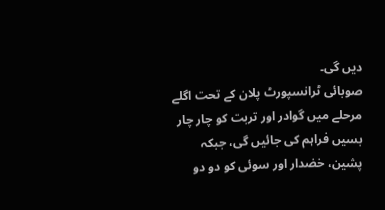دیں گی۔
صوبائی ٹرانسپورٹ پلان کے تحت اگلے مرحلے میں گوادر اور تربت کو چار چار بسیں فراہم کی جائیں گی، جبکہ پشین، خضدار اور سوئی کو دو دو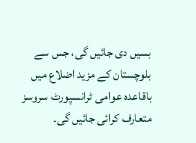بسیں دی جائیں گی، جس سے بلوچستان کے مزید اضلاع میں باقاعدہ عوامی ٹرانسپورٹ سروسز متعارف کرائی جائیں گی۔